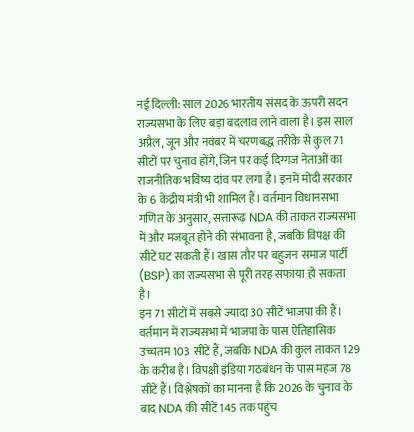नई दिल्ली: साल 2026 भारतीय संसद के ऊपरी सदन राज्यसभा के लिए बड़ा बदलाव लाने वाला है। इस साल अप्रैल, जून और नवंबर में चरणबद्ध तरीके से कुल 71 सीटों पर चुनाव होंगे, जिन पर कई दिग्गज नेताओं का राजनीतिक भविष्य दांव पर लगा है। इनमें मोदी सरकार के 6 केंद्रीय मंत्री भी शामिल हैं। वर्तमान विधानसभा गणित के अनुसार, सत्तारूढ़ NDA की ताकत राज्यसभा में और मजबूत होने की संभावना है, जबकि विपक्ष की सीटें घट सकती हैं। खास तौर पर बहुजन समाज पार्टी (BSP) का राज्यसभा से पूरी तरह सफाया हो सकता है।
इन 71 सीटों में सबसे ज्यादा 30 सीटें भाजपा की हैं। वर्तमान में राज्यसभा में भाजपा के पास ऐतिहासिक उच्चतम 103 सीटें हैं, जबकि NDA की कुल ताकत 129 के करीब है। विपक्षी इंडिया गठबंधन के पास महज 78 सीटें हैं। विश्लेषकों का मानना है कि 2026 के चुनाव के बाद NDA की सीटें 145 तक पहुंच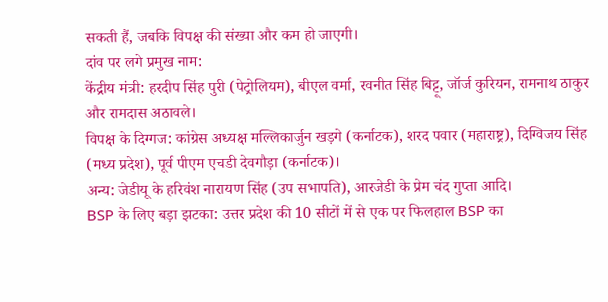सकती हैं, जबकि विपक्ष की संख्या और कम हो जाएगी।
दांव पर लगे प्रमुख नाम:
केंद्रीय मंत्री: हरदीप सिंह पुरी (पेट्रोलियम), बीएल वर्मा, रवनीत सिंह बिट्टू, जॉर्ज कुरियन, रामनाथ ठाकुर और रामदास अठावले।
विपक्ष के दिग्गज: कांग्रेस अध्यक्ष मल्लिकार्जुन खड़गे (कर्नाटक), शरद पवार (महाराष्ट्र), दिग्विजय सिंह (मध्य प्रदेश), पूर्व पीएम एचडी देवगौड़ा (कर्नाटक)।
अन्य: जेडीयू के हरिवंश नारायण सिंह (उप सभापति), आरजेडी के प्रेम चंद गुप्ता आदि।
BSP के लिए बड़ा झटका: उत्तर प्रदेश की 10 सीटों में से एक पर फिलहाल BSP का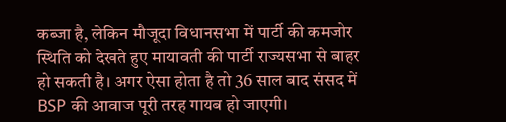कब्जा है, लेकिन मौजूदा विधानसभा में पार्टी की कमजोर स्थिति को देखते हुए मायावती की पार्टी राज्यसभा से बाहर हो सकती है। अगर ऐसा होता है तो 36 साल बाद संसद में BSP की आवाज पूरी तरह गायब हो जाएगी।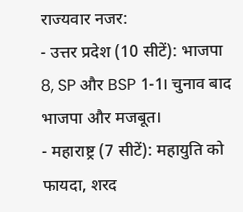राज्यवार नजर:
- उत्तर प्रदेश (10 सीटें): भाजपा 8, SP और BSP 1-1। चुनाव बाद भाजपा और मजबूत।
- महाराष्ट्र (7 सीटें): महायुति को फायदा, शरद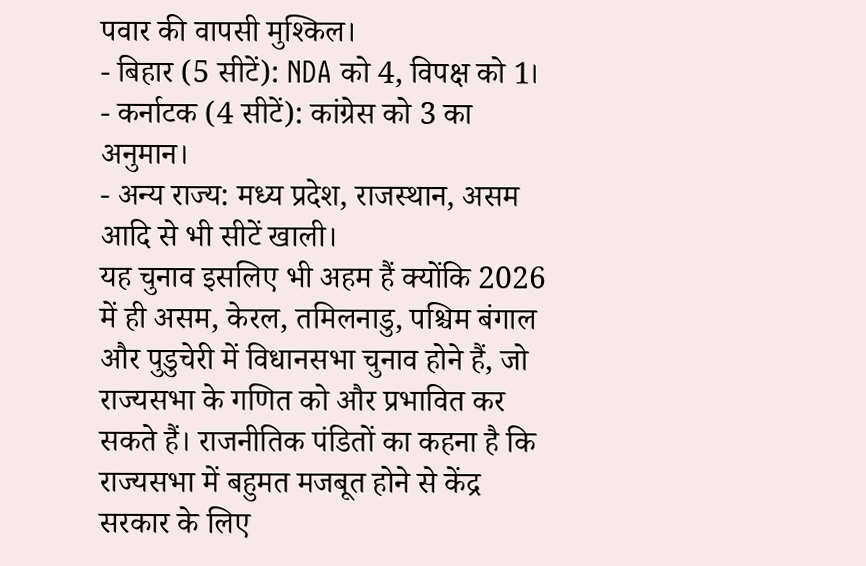पवार की वापसी मुश्किल।
- बिहार (5 सीटें): NDA को 4, विपक्ष को 1।
- कर्नाटक (4 सीटें): कांग्रेस को 3 का अनुमान।
- अन्य राज्य: मध्य प्रदेश, राजस्थान, असम आदि से भी सीटें खाली।
यह चुनाव इसलिए भी अहम हैं क्योंकि 2026 में ही असम, केरल, तमिलनाडु, पश्चिम बंगाल और पुडुचेरी में विधानसभा चुनाव होने हैं, जो राज्यसभा के गणित को और प्रभावित कर सकते हैं। राजनीतिक पंडितों का कहना है कि राज्यसभा में बहुमत मजबूत होने से केंद्र सरकार के लिए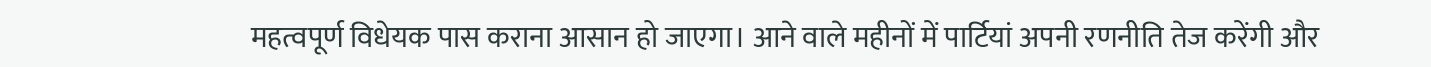महत्वपूर्ण विधेयक पास कराना आसान हो जाएगा। आने वाले महीनों में पार्टियां अपनी रणनीति तेज करेंगी और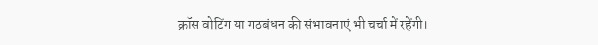क्रॉस वोटिंग या गठबंधन की संभावनाएं भी चर्चा में रहेंगी।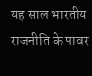यह साल भारतीय राजनीति के पावर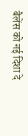बैलेंस को नई दिशा दे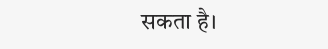सकता है।